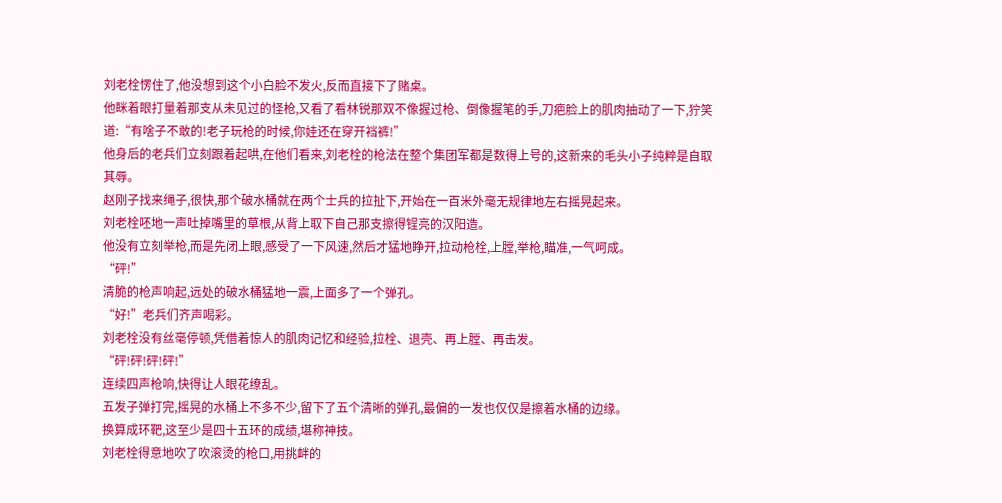刘老栓愣住了,他没想到这个小白脸不发火,反而直接下了赌桌。
他眯着眼打量着那支从未见过的怪枪,又看了看林锐那双不像握过枪、倒像握笔的手,刀疤脸上的肌肉抽动了一下,狞笑道:“有啥子不敢的!老子玩枪的时候,你娃还在穿开裆裤!”
他身后的老兵们立刻跟着起哄,在他们看来,刘老栓的枪法在整个集团军都是数得上号的,这新来的毛头小子纯粹是自取其辱。
赵刚子找来绳子,很快,那个破水桶就在两个士兵的拉扯下,开始在一百米外毫无规律地左右摇晃起来。
刘老栓呸地一声吐掉嘴里的草根,从背上取下自己那支擦得锃亮的汉阳造。
他没有立刻举枪,而是先闭上眼,感受了一下风速,然后才猛地睁开,拉动枪栓,上膛,举枪,瞄准,一气呵成。
“砰!”
清脆的枪声响起,远处的破水桶猛地一震,上面多了一个弹孔。
“好!”老兵们齐声喝彩。
刘老栓没有丝毫停顿,凭借着惊人的肌肉记忆和经验,拉栓、退壳、再上膛、再击发。
“砰!砰!砰!砰!”
连续四声枪响,快得让人眼花缭乱。
五发子弹打完,摇晃的水桶上不多不少,留下了五个清晰的弹孔,最偏的一发也仅仅是擦着水桶的边缘。
换算成环靶,这至少是四十五环的成绩,堪称神技。
刘老栓得意地吹了吹滚烫的枪口,用挑衅的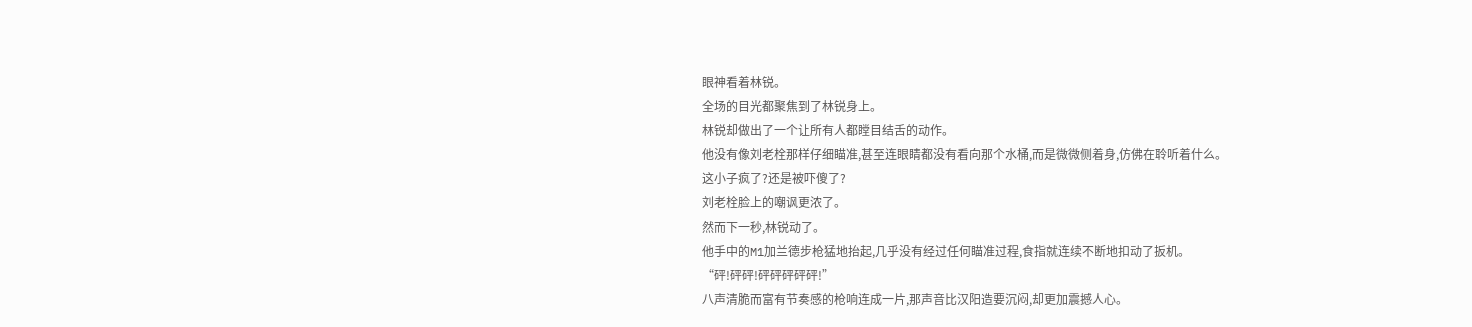眼神看着林锐。
全场的目光都聚焦到了林锐身上。
林锐却做出了一个让所有人都瞠目结舌的动作。
他没有像刘老栓那样仔细瞄准,甚至连眼睛都没有看向那个水桶,而是微微侧着身,仿佛在聆听着什么。
这小子疯了?还是被吓傻了?
刘老栓脸上的嘲讽更浓了。
然而下一秒,林锐动了。
他手中的M1加兰德步枪猛地抬起,几乎没有经过任何瞄准过程,食指就连续不断地扣动了扳机。
“砰!砰砰!砰砰砰砰砰!”
八声清脆而富有节奏感的枪响连成一片,那声音比汉阳造要沉闷,却更加震撼人心。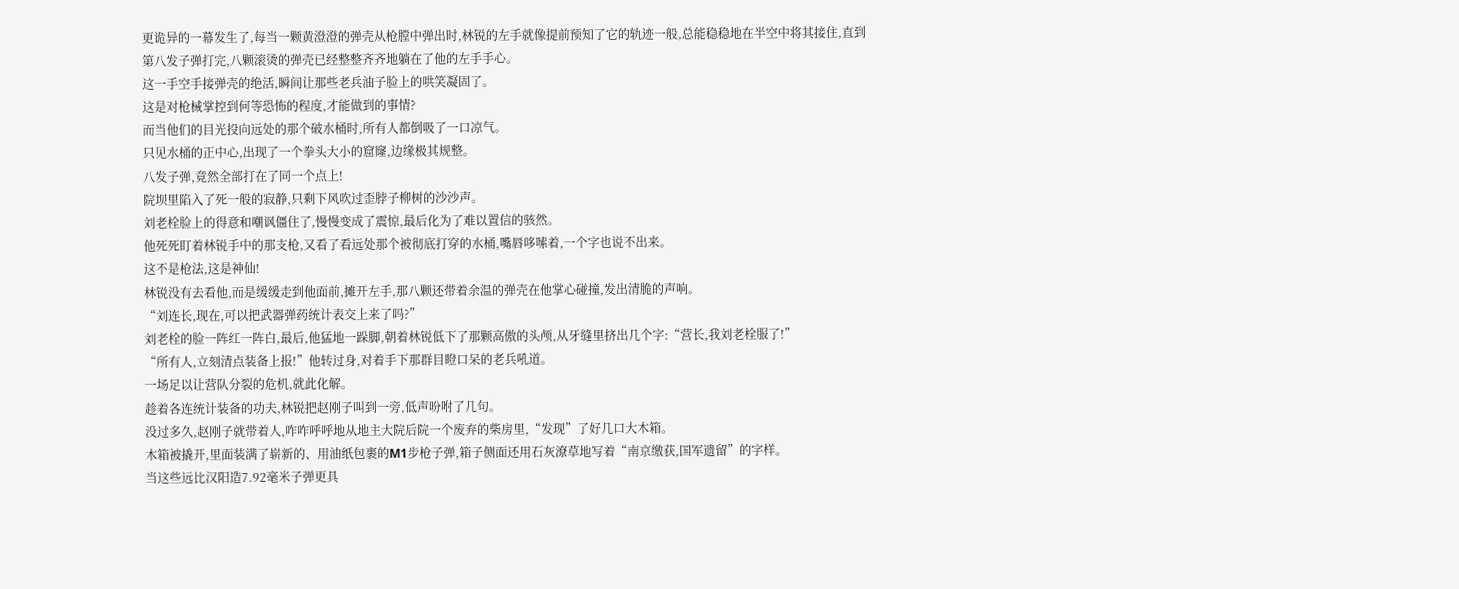更诡异的一幕发生了,每当一颗黄澄澄的弹壳从枪膛中弹出时,林锐的左手就像提前预知了它的轨迹一般,总能稳稳地在半空中将其接住,直到第八发子弹打完,八颗滚烫的弹壳已经整整齐齐地躺在了他的左手手心。
这一手空手接弹壳的绝活,瞬间让那些老兵油子脸上的哄笑凝固了。
这是对枪械掌控到何等恐怖的程度,才能做到的事情?
而当他们的目光投向远处的那个破水桶时,所有人都倒吸了一口凉气。
只见水桶的正中心,出现了一个拳头大小的窟窿,边缘极其规整。
八发子弹,竟然全部打在了同一个点上!
院坝里陷入了死一般的寂静,只剩下风吹过歪脖子柳树的沙沙声。
刘老栓脸上的得意和嘲讽僵住了,慢慢变成了震惊,最后化为了难以置信的骇然。
他死死盯着林锐手中的那支枪,又看了看远处那个被彻底打穿的水桶,嘴唇哆嗦着,一个字也说不出来。
这不是枪法,这是神仙!
林锐没有去看他,而是缓缓走到他面前,摊开左手,那八颗还带着余温的弹壳在他掌心碰撞,发出清脆的声响。
“刘连长,现在,可以把武器弹药统计表交上来了吗?”
刘老栓的脸一阵红一阵白,最后,他猛地一跺脚,朝着林锐低下了那颗高傲的头颅,从牙缝里挤出几个字:“营长,我刘老栓服了!”
“所有人,立刻清点装备上报!”他转过身,对着手下那群目瞪口呆的老兵吼道。
一场足以让营队分裂的危机,就此化解。
趁着各连统计装备的功夫,林锐把赵刚子叫到一旁,低声吩咐了几句。
没过多久,赵刚子就带着人,咋咋呼呼地从地主大院后院一个废弃的柴房里,“发现”了好几口大木箱。
木箱被撬开,里面装满了崭新的、用油纸包裹的M1步枪子弹,箱子侧面还用石灰潦草地写着“南京缴获,国军遗留”的字样。
当这些远比汉阳造7.92毫米子弹更具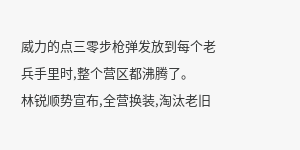威力的点三零步枪弹发放到每个老兵手里时,整个营区都沸腾了。
林锐顺势宣布,全营换装,淘汰老旧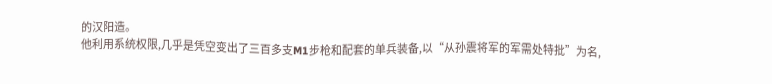的汉阳造。
他利用系统权限,几乎是凭空变出了三百多支M1步枪和配套的单兵装备,以“从孙震将军的军需处特批”为名,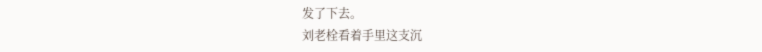发了下去。
刘老栓看着手里这支沉